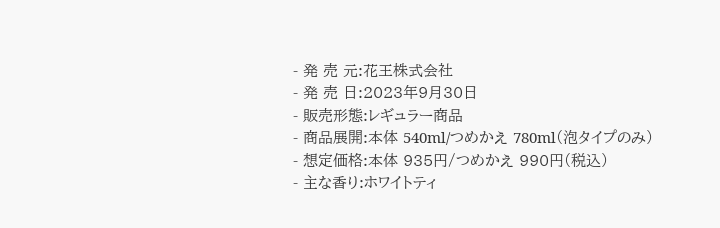- 発 売 元:花王株式会社
- 発 売 日:2023年9月30日
- 販売形態:レギュラー商品
- 商品展開:本体 540ml/つめかえ 780ml(泡タイプのみ)
- 想定価格:本体 935円/つめかえ 990円(税込)
- 主な香り:ホワイトティ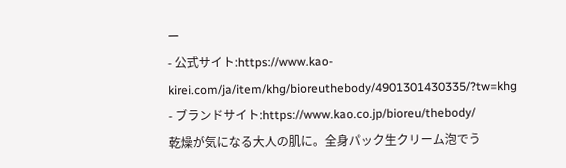ー
- 公式サイト:https://www.kao-kirei.com/ja/item/khg/bioreuthebody/4901301430335/?tw=khg
- ブランドサイト:https://www.kao.co.jp/bioreu/thebody/
乾燥が気になる大人の肌に。全身パック生クリーム泡でう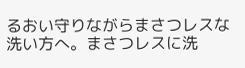るおい守りながらまさつレスな洗い方へ。まさつレスに洗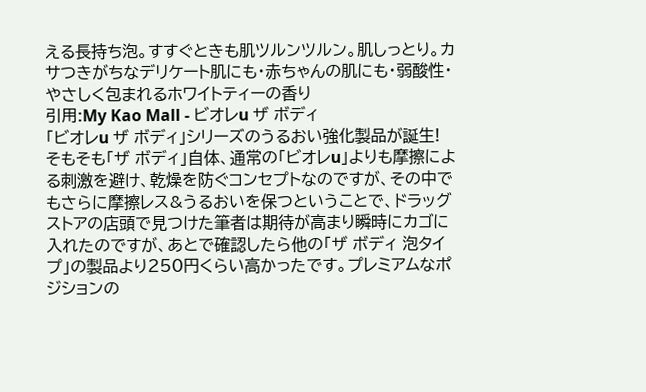える長持ち泡。すすぐときも肌ツルンツルン。肌しっとり。カサつきがちなデリケート肌にも・赤ちゃんの肌にも・弱酸性・やさしく包まれるホワイトティーの香り
引用:My Kao Mall - ビオレu ザ ボディ
「ビオレu ザ ボディ」シリーズのうるおい強化製品が誕生!
そもそも「ザ ボディ」自体、通常の「ビオレu」よりも摩擦による刺激を避け、乾燥を防ぐコンセプトなのですが、その中でもさらに摩擦レス&うるおいを保つということで、ドラッグストアの店頭で見つけた筆者は期待が高まり瞬時にカゴに入れたのですが、あとで確認したら他の「ザ ボディ 泡タイプ」の製品より250円くらい高かったです。プレミアムなポジションの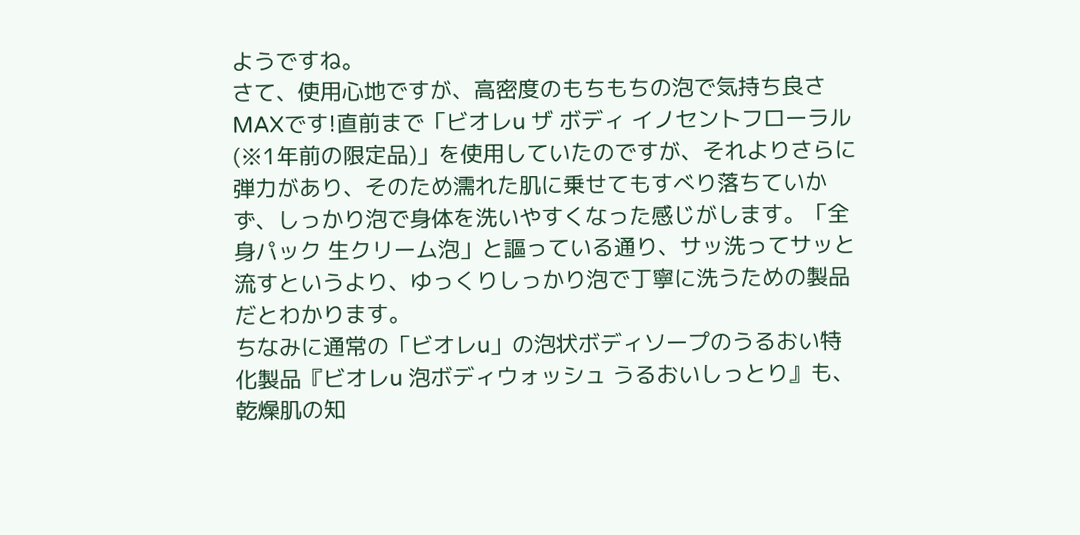ようですね。
さて、使用心地ですが、高密度のもちもちの泡で気持ち良さMAXです!直前まで「ビオレu ザ ボディ イノセントフローラル(※1年前の限定品)」を使用していたのですが、それよりさらに弾力があり、そのため濡れた肌に乗せてもすべり落ちていかず、しっかり泡で身体を洗いやすくなった感じがします。「全身パック 生クリーム泡」と謳っている通り、サッ洗ってサッと流すというより、ゆっくりしっかり泡で丁寧に洗うための製品だとわかります。
ちなみに通常の「ビオレu」の泡状ボディソープのうるおい特化製品『ビオレu 泡ボディウォッシュ うるおいしっとり』も、乾燥肌の知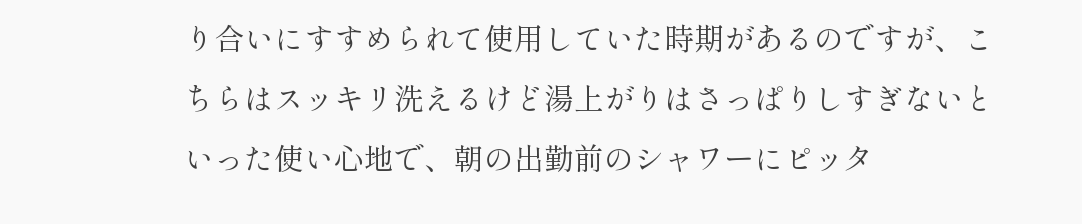り合いにすすめられて使用していた時期があるのですが、こちらはスッキリ洗えるけど湯上がりはさっぱりしすぎないといった使い心地で、朝の出勤前のシャワーにピッタ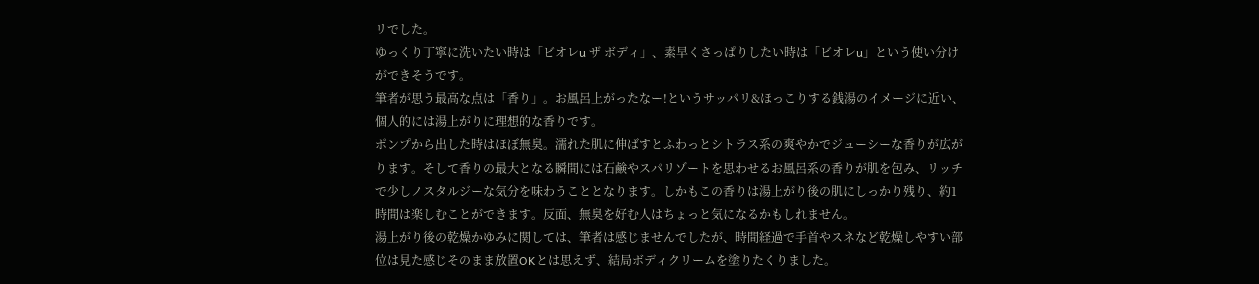リでした。
ゆっくり丁寧に洗いたい時は「ビオレu ザ ボディ」、素早くさっぱりしたい時は「ビオレu」という使い分けができそうです。
筆者が思う最高な点は「香り」。お風呂上がったなー!というサッパリ&ほっこりする銭湯のイメージに近い、個人的には湯上がりに理想的な香りです。
ポンプから出した時はほぼ無臭。濡れた肌に伸ばすとふわっとシトラス系の爽やかでジューシーな香りが広がります。そして香りの最大となる瞬間には石鹸やスパリゾートを思わせるお風呂系の香りが肌を包み、リッチで少しノスタルジーな気分を味わうこととなります。しかもこの香りは湯上がり後の肌にしっかり残り、約1時間は楽しむことができます。反面、無臭を好む人はちょっと気になるかもしれません。
湯上がり後の乾燥かゆみに関しては、筆者は感じませんでしたが、時間経過で手首やスネなど乾燥しやすい部位は見た感じそのまま放置OKとは思えず、結局ボディクリームを塗りたくりました。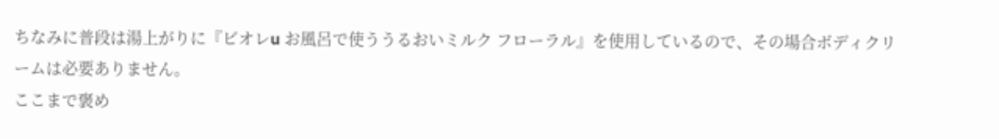ちなみに普段は湯上がりに『ビオレu お風呂で使ううるおいミルク フローラル』を使用しているので、その場合ボディクリームは必要ありません。
ここまで褒め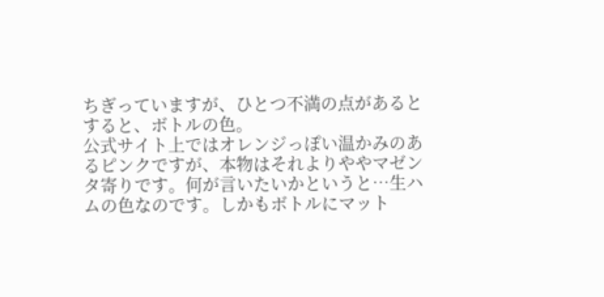ちぎっていますが、ひとつ不満の点があるとすると、ボトルの色。
公式サイト上ではオレンジっぽい温かみのあるピンクですが、本物はそれよりややマゼンタ寄りです。何が言いたいかというと…生ハムの色なのです。しかもボトルにマット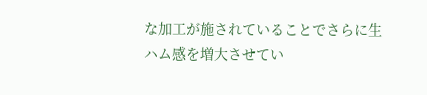な加工が施されていることでさらに生ハム感を増大させてい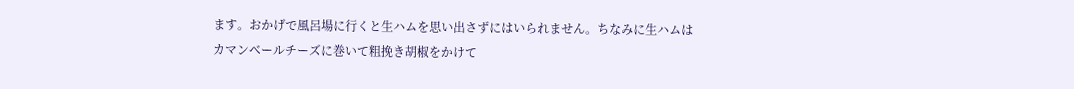ます。おかげで風呂場に行くと生ハムを思い出さずにはいられません。ちなみに生ハムはカマンベールチーズに巻いて粗挽き胡椒をかけて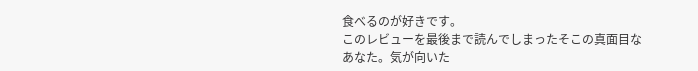食べるのが好きです。
このレビューを最後まで読んでしまったそこの真面目なあなた。気が向いた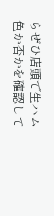らぜひ店頭で生ハム色か否かを確認して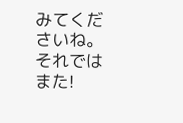みてくださいね。それではまた!